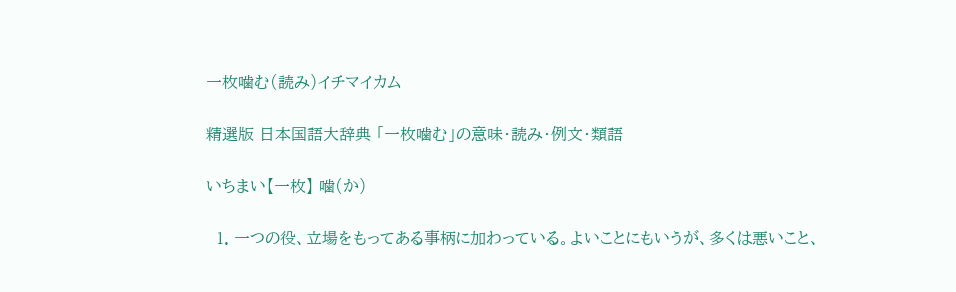一枚噛む(読み)イチマイカム

精選版 日本国語大辞典 「一枚噛む」の意味・読み・例文・類語

いちまい【一枚】 噛(か)

  1. 一つの役、立場をもってある事柄に加わっている。よいことにもいうが、多くは悪いこと、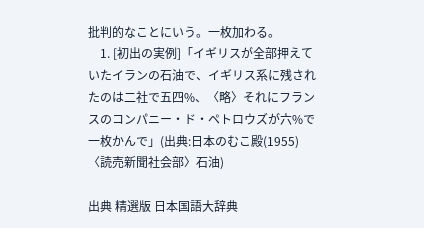批判的なことにいう。一枚加わる。
    1. [初出の実例]「イギリスが全部押えていたイランの石油で、イギリス系に残されたのは二社で五四%、〈略〉それにフランスのコンパニー・ド・ペトロウズが六%で一枚かんで」(出典:日本のむこ殿(1955)〈読売新聞社会部〉石油)

出典 精選版 日本国語大辞典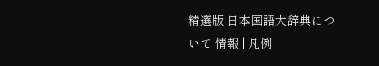精選版 日本国語大辞典について 情報 | 凡例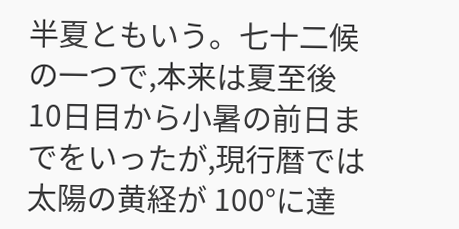半夏ともいう。七十二候の一つで,本来は夏至後 10日目から小暑の前日までをいったが,現行暦では太陽の黄経が 100°に達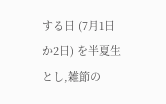する日 (7月1日か2日) を半夏生とし,雑節の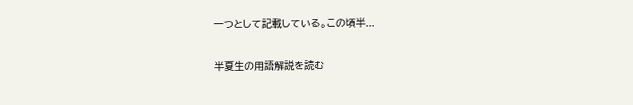一つとして記載している。この頃半...

半夏生の用語解説を読む